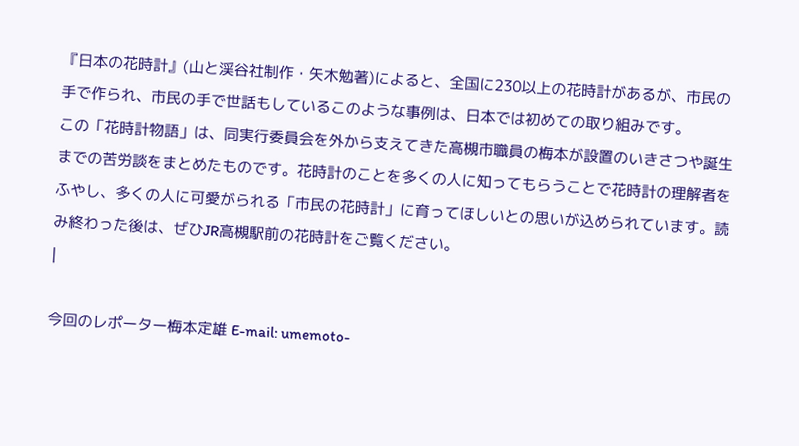『日本の花時計』(山と渓谷社制作・矢木勉著)によると、全国に230以上の花時計があるが、市民の手で作られ、市民の手で世話もしているこのような事例は、日本では初めての取り組みです。
この「花時計物語」は、同実行委員会を外から支えてきた高槻市職員の梅本が設置のいきさつや誕生までの苦労談をまとめたものです。花時計のことを多くの人に知ってもらうことで花時計の理解者をふやし、多くの人に可愛がられる「市民の花時計」に育ってほしいとの思いが込められています。読み終わった後は、ぜひJR高槻駅前の花時計をご覧ください。
|

今回のレポーター梅本定雄 E-mail: umemoto-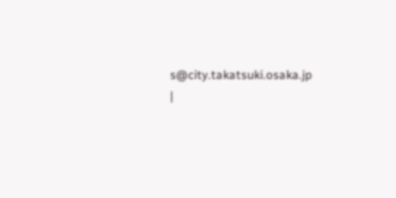s@city.takatsuki.osaka.jp
|